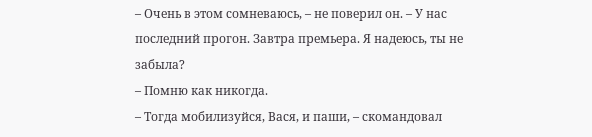– Очень в этом сомневаюсь, – не поверил он. – У нас последний прогон. Завтра премьера. Я надеюсь, ты не забыла?
– Помню как никогда.
– Тогда мобилизуйся, Вася, и паши, – скомандовал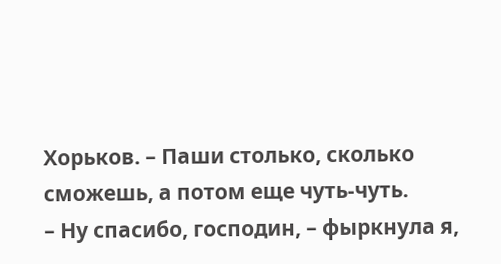Хорьков. – Паши столько, сколько сможешь, а потом еще чуть-чуть.
– Ну спасибо, господин, – фыркнула я,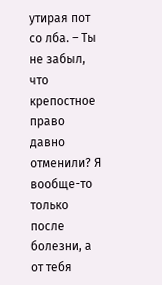утирая пот со лба. – Ты не забыл, что крепостное право давно отменили? Я вообще-то только после болезни, а от тебя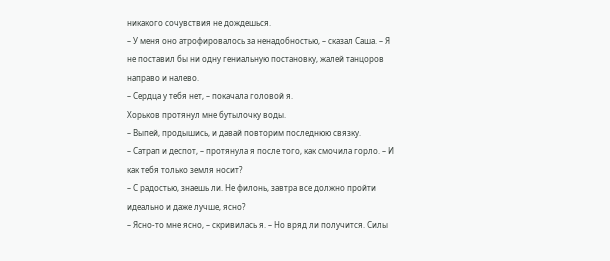никакого сочувствия не дождешься.
– У меня оно атрофировалось за ненадобностью, – сказал Саша. – Я не поставил бы ни одну гениальную постановку, жалей танцоров направо и налево.
– Сердца у тебя нет, – покачала головой я.
Хорьков протянул мне бутылочку воды.
– Выпей, продышись, и давай повторим последнюю связку.
– Сатрап и деспот, – протянула я после того, как смочила горло. – И как тебя только земля носит?
– С радостью, знаешь ли. Не филонь, завтра все должно пройти идеально и даже лучше, ясно?
– Ясно-то мне ясно, – скривилась я. – Но вряд ли получится. Силы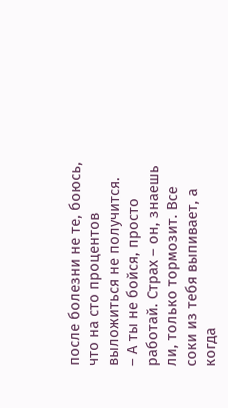после болезни не те, боюсь, что на сто процентов выложиться не получится.
– А ты не бойся, просто работай. Страх – он, знаешь ли, только тормозит. Все соки из тебя выпивает, а когда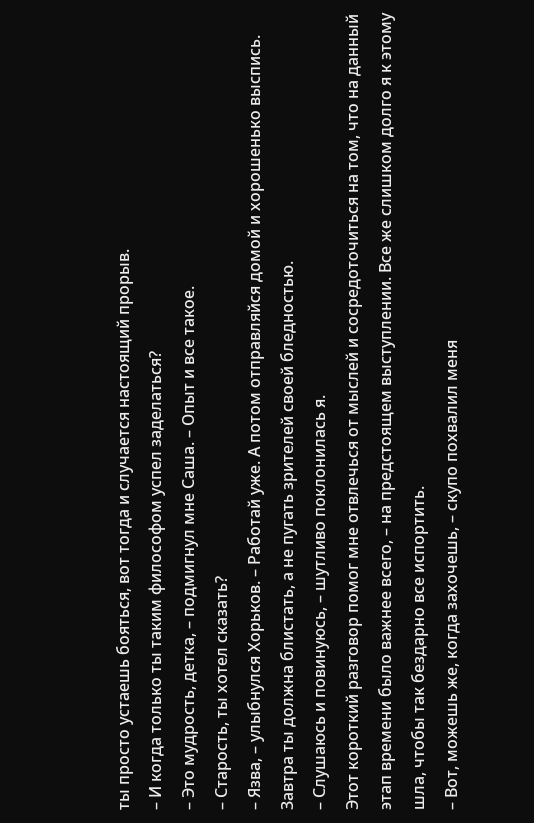ты просто устаешь бояться, вот тогда и случается настоящий прорыв.
– И когда только ты таким философом успел заделаться?
– Это мудрость, детка, – подмигнул мне Саша. – Опыт и все такое.
– Старость, ты хотел сказать?
– Язва, – улыбнулся Хорьков. – Работай уже. А потом отправляйся домой и хорошенько выспись. Завтра ты должна блистать, а не пугать зрителей своей бледностью.
– Слушаюсь и повинуюсь, – шутливо поклонилась я.
Этот короткий разговор помог мне отвлечься от мыслей и сосредоточиться на том, что на данный этап времени было важнее всего, – на предстоящем выступлении. Все же слишком долго я к этому шла, чтобы так бездарно все испортить.
– Вот, можешь же, когда захочешь, – скупо похвалил меня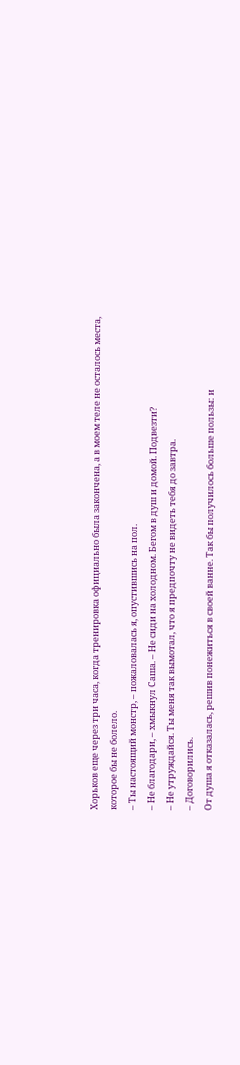Хорьков еще через три часа, когда тренировка официально была закончена, а в моем теле не осталось места, которое бы не болело.
– Ты настоящий монстр, – пожаловалась я, опустившись на пол.
– Не благодари, – хмыкнул Саша. – Не сиди на холодном. Бегом в душ и домой. Подвезти?
– Не утруждайся. Ты меня так вымотал, что я предпочту не видеть тебя до завтра.
– Договорились.
От душа я отказалась, решив понежиться в своей ванне. Так бы получилось больше пользы: и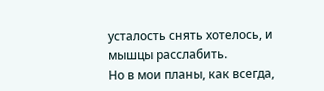усталость снять хотелось, и мышцы расслабить.
Но в мои планы, как всегда,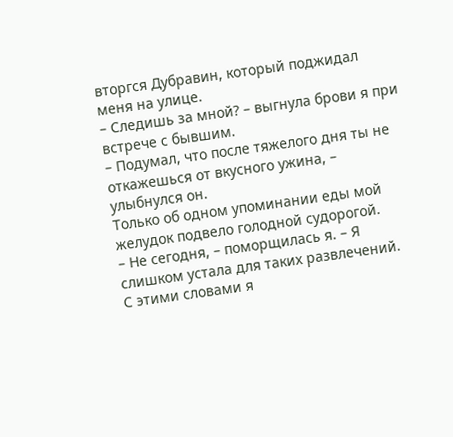вторгся Дубравин, который поджидал меня на улице.
– Следишь за мной? – выгнула брови я при встрече с бывшим.
– Подумал, что после тяжелого дня ты не откажешься от вкусного ужина, – улыбнулся он.
Только об одном упоминании еды мой желудок подвело голодной судорогой.
– Не сегодня, – поморщилась я. – Я слишком устала для таких развлечений.
С этими словами я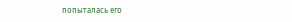попыталась его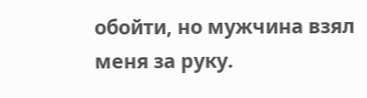обойти, но мужчина взял меня за руку.